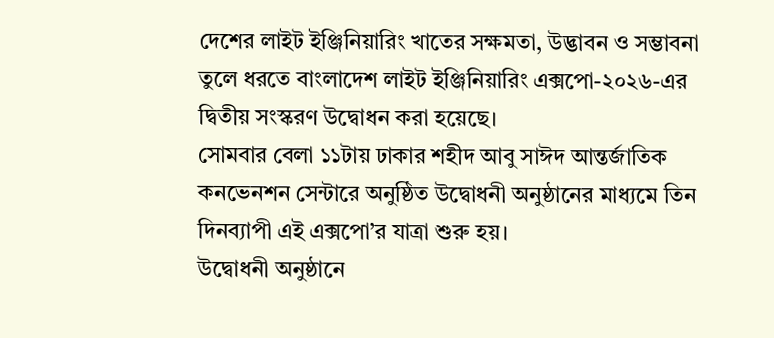দেশের লাইট ইঞ্জিনিয়ারিং খাতের সক্ষমতা, উদ্ভাবন ও সম্ভাবনা তুলে ধরতে বাংলাদেশ লাইট ইঞ্জিনিয়ারিং এক্সপো-২০২৬-এর দ্বিতীয় সংস্করণ উদ্বোধন করা হয়েছে।
সোমবার বেলা ১১টায় ঢাকার শহীদ আবু সাঈদ আন্তর্জাতিক কনভেনশন সেন্টারে অনুষ্ঠিত উদ্বোধনী অনুষ্ঠানের মাধ্যমে তিন দিনব্যাপী এই এক্সপো’র যাত্রা শুরু হয়।
উদ্বোধনী অনুষ্ঠানে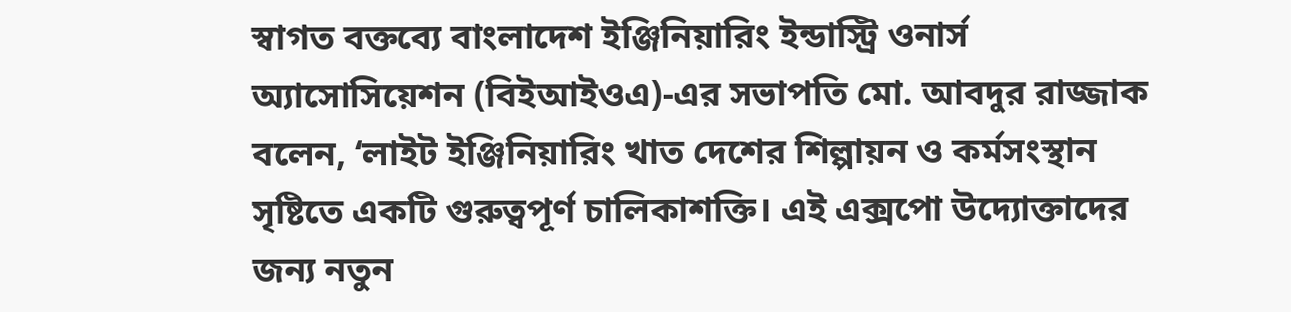স্বাগত বক্তব্যে বাংলাদেশ ইঞ্জিনিয়ারিং ইন্ডাস্ট্রি ওনার্স অ্যাসোসিয়েশন (বিইআইওএ)-এর সভাপতি মো. আবদুর রাজ্জাক বলেন, ‘লাইট ইঞ্জিনিয়ারিং খাত দেশের শিল্পায়ন ও কর্মসংস্থান সৃষ্টিতে একটি গুরুত্বপূর্ণ চালিকাশক্তি। এই এক্সপো উদ্যোক্তাদের জন্য নতুন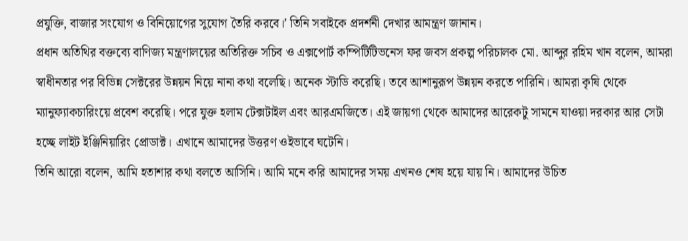প্রযুক্তি, বাজার সংযোগ ও বিনিয়োগের সুযোগ তৈরি করবে।’ তিনি সবাইকে প্রদর্শনী দেখার আমন্ত্রণ জানান।
প্রধান অতিথির বক্তব্যে বাণিজ্য মন্ত্রণালয়ের অতিরিক্ত সচিব ও এক্সপোর্ট কম্পিটিটিভনেস ফর জবস প্রকল্প পরিচালক মো. আব্দুর রহিম খান বলেন, আমরা স্বাধীনতার পর বিভিন্ন সেক্টরের উন্নয়ন নিয়ে নানা কথা বলেছি। অনেক স্টাডি করেছি। তবে আশানুরূপ উন্নয়ন করতে পারিনি। আমরা কৃষি থেকে ম্যানুফ্যাকচারিংয়ে প্রবেশ করেছি। পরে যুক্ত হলাম টেক্সটাইল এবং আরএমজিতে। এই জায়গা থেকে আমাদের আরেকটু সামনে যাওয়া দরকার আর সেটা হচ্ছে লাইট ইঞ্জিনিয়ারিং প্রোডাক্ট। এখানে আমাদের উত্তরণ ওইভাবে ঘটেনি।
তিনি আরো বলেন, আমি হতাশার কথা বলতে আসিনি। আমি মনে করি আমাদের সময় এখনও শেষ হয়ে যায় নি। আমাদের উচিত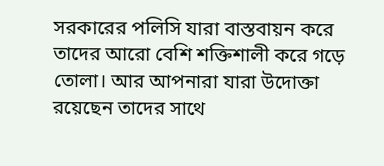সরকারের পলিসি যারা বাস্তবায়ন করে তাদের আরো বেশি শক্তিশালী করে গড়ে তোলা। আর আপনারা যারা উদোক্তা রয়েছেন তাদের সাথে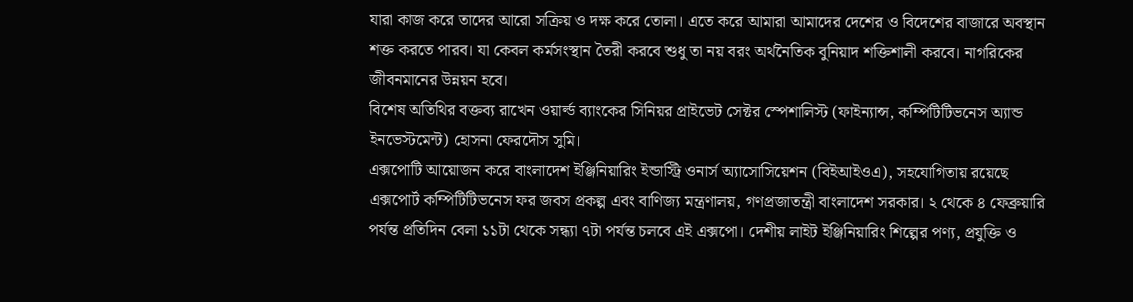যারা কাজ করে তাদের আরো সক্রিয় ও দক্ষ করে তোলা। এতে করে আমারা আমাদের দেশের ও বিদেশের বাজারে অবস্থান শক্ত করতে পারব। যা কেবল কর্মসংস্থান তৈরী করবে শুধু তা নয় বরং অর্থনৈতিক বুনিয়াদ শক্তিশালী করবে। নাগরিকের জীবনমানের উন্নয়ন হবে।
বিশেষ অতিথির বক্তব্য রাখেন ওয়ার্ল্ড ব্যাংকের সিনিয়র প্রাইভেট সেক্টর স্পেশালিস্ট (ফাইন্যান্স, কম্পিটিটিভনেস অ্যান্ড ইনভেস্টমেন্ট) হোসনা ফেরদৌস সুমি।
এক্সপোটি আয়োজন করে বাংলাদেশ ইঞ্জিনিয়ারিং ইন্ডাস্ট্রি ওনার্স অ্যাসোসিয়েশন (বিইআইওএ), সহযোগিতায় রয়েছে এক্সপোর্ট কম্পিটিটিভনেস ফর জবস প্রকল্প এবং বাণিজ্য মন্ত্রণালয়, গণপ্রজাতন্ত্রী বাংলাদেশ সরকার। ২ থেকে ৪ ফেব্রুয়ারি পর্যন্ত প্রতিদিন বেলা ১১টা থেকে সন্ধ্যা ৭টা পর্যন্ত চলবে এই এক্সপো। দেশীয় লাইট ইঞ্জিনিয়ারিং শিল্পের পণ্য, প্রযুক্তি ও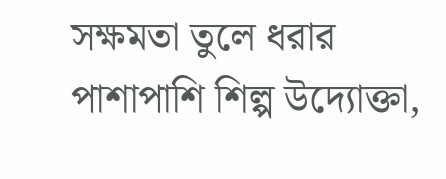সক্ষমতা তুলে ধরার পাশাপাশি শিল্প উদ্যোক্তা,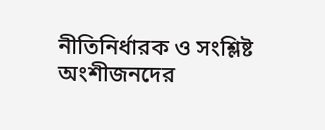নীতিনির্ধারক ও সংশ্লিষ্ট অংশীজনদের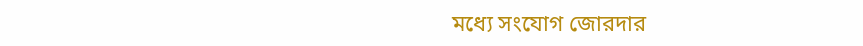মধ্যে সংযোগ জোরদার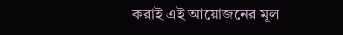করাই এই আয়োজনের মূল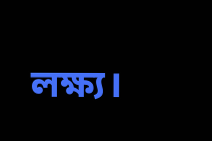লক্ষ্য।